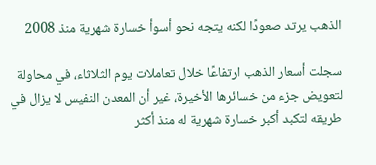الذهب يرتد صعودًا لكنه يتجه نحو أسوأ خسارة شهرية منذ 2008

سجلت أسعار الذهب ارتفاعًا خلال تعاملات يوم الثلاثاء، في محاولة لتعويض جزء من خسائرها الأخيرة، غير أن المعدن النفيس لا يزال في طريقه لتكبد أكبر خسارة شهرية له منذ أكثر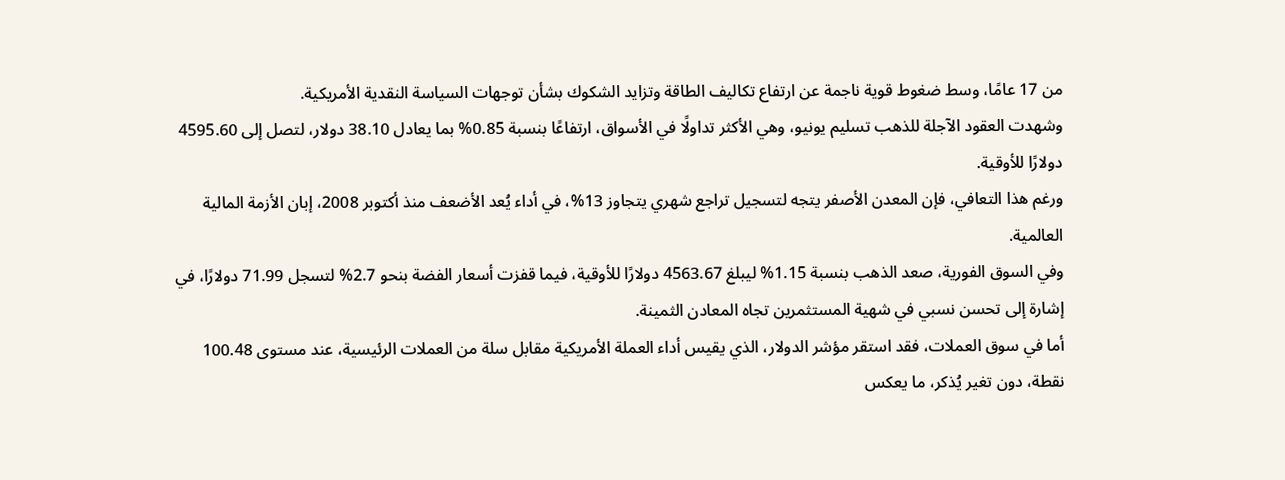من 17 عامًا، وسط ضغوط قوية ناجمة عن ارتفاع تكاليف الطاقة وتزايد الشكوك بشأن توجهات السياسة النقدية الأمريكية.
وشهدت العقود الآجلة للذهب تسليم يونيو، وهي الأكثر تداولًا في الأسواق، ارتفاعًا بنسبة 0.85% بما يعادل 38.10 دولار، لتصل إلى 4595.60 دولارًا للأوقية.
ورغم هذا التعافي، فإن المعدن الأصفر يتجه لتسجيل تراجع شهري يتجاوز 13%، في أداء يُعد الأضعف منذ أكتوبر 2008، إبان الأزمة المالية العالمية.
وفي السوق الفورية، صعد الذهب بنسبة 1.15% ليبلغ 4563.67 دولارًا للأوقية، فيما قفزت أسعار الفضة بنحو 2.7% لتسجل 71.99 دولارًا، في إشارة إلى تحسن نسبي في شهية المستثمرين تجاه المعادن الثمينة.
أما في سوق العملات، فقد استقر مؤشر الدولار، الذي يقيس أداء العملة الأمريكية مقابل سلة من العملات الرئيسية، عند مستوى 100.48 نقطة، دون تغير يُذكر، ما يعكس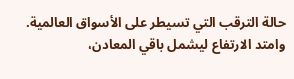حالة الترقب التي تسيطر على الأسواق العالمية.
وامتد الارتفاع ليشمل باقي المعادن،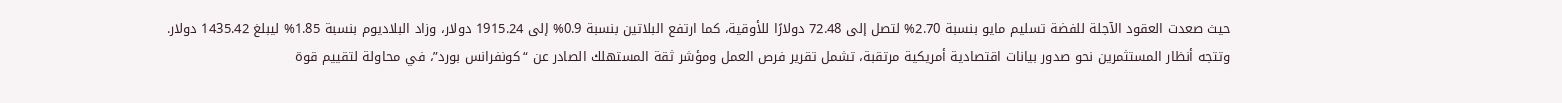حيث صعدت العقود الآجلة للفضة تسليم مايو بنسبة 2.70% لتصل إلى 72.48 دولارًا للأوقية، كما ارتفع البلاتين بنسبة 0.9% إلى 1915.24 دولار، وزاد البلاديوم بنسبة 1.85% ليبلغ 1435.42 دولار.
وتتجه أنظار المستثمرين نحو صدور بيانات اقتصادية أمريكية مرتقبة، تشمل تقرير فرص العمل ومؤشر ثقة المستهلك الصادر عن “كونفرانس بورد”، في محاولة لتقييم قوة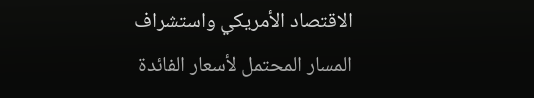الاقتصاد الأمريكي واستشراف المسار المحتمل لأسعار الفائدة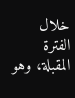خلال الفترة المقبلة، وهو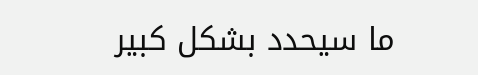ما سيحدد بشكل كبير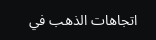اتجاهات الذهب في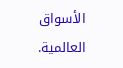الأسواق العالمية.